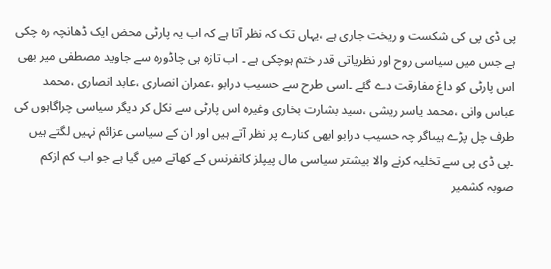پی ڈی پی کی شکست و ریخت جاری ہے ،یہاں تک کہ نظر آتا ہے کہ اب یہ پارٹی محض ایک ڈھانچہ رہ چکی ہے جس میں سیاسی روح اور نظریاتی قدر ختم ہوچکی ہے ۔ اب تازہ ہی چاڈورہ سے جاوید مصطفی میر بھی اس پارٹی کو داغ مفارقت دے گئے ۔اسی طرح سے حسیب درابو ،عمران انصاری ،عابد انصاری ،محمد عباس وانی ،محمد یاسر ریشی ،سید بشارت بخاری وغیرہ اس پارٹی سے نکل کر دیگر سیاسی چراگاہوں کی طرف چل پڑے ہیںاگر چہ حسیب درابو ابھی کنارے پر نظر آتے ہیں اور ان کے سیاسی عزائم نہیں لگتے ہیں ۔پی ڈی پی سے تخلیہ کرنے والا بیشتر سیاسی مال پیپلز کانفرنس کے کھاتے میں گیا ہے جو اب کم ازکم صوبہ کشمیر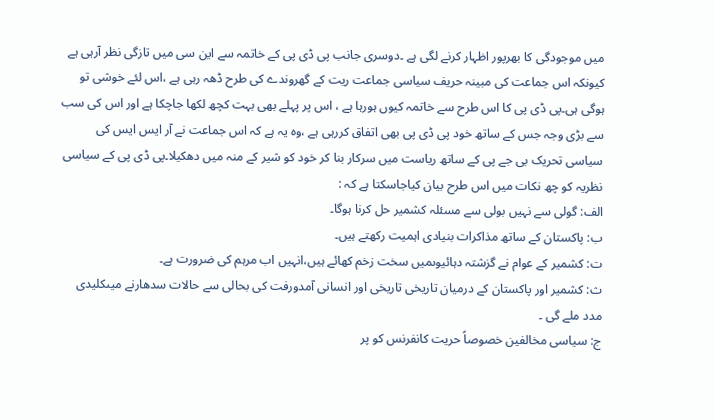میں موجودگی کا بھرپور اظہار کرنے لگی ہے ۔دوسری جانب پی ڈی پی کے خاتمہ سے این سی میں تازگی نظر آرہی ہے کیونکہ اس جماعت کی مبینہ حریف سیاسی جماعت ریت کے گھروندے کی طرح ڈھہ رہی ہے ،اس لئے خوشی تو ہوگی ہی۔پی ڈی پی کا اس طرح سے خاتمہ کیوں ہورہا ہے ، اس پر پہلے بھی بہت کچھ لکھا جاچکا ہے اور اس کی سب سے بڑی وجہ جس کے ساتھ خود پی ڈی پی بھی اتفاق کررہی ہے ،وہ یہ ہے کہ اس جماعت نے آر ایس ایس کی سیاسی تحریک بی جے پی کے ساتھ ریاست میں سرکار بنا کر خود کو شیر کے منہ میں دھکیلا۔پی ڈی پی کے سیاسی نظریہ کو چھ نکات میں اس طرح بیان کیاجاسکتا ہے کہ :
الف: گولی سے نہیں بولی سے مسئلہ کشمیر حل کرنا ہوگا۔
ب: پاکستان کے ساتھ مذاکرات بنیادی اہمیت رکھتے ہیں۔
ت: کشمیر کے عوام نے گزشتہ دہائیوںمیں سخت زخم کھائے ہیں،انہیں اب مرہم کی ضرورت ہے۔
ث: کشمیر اور پاکستان کے درمیان تاریخی تاریخی اور انسانی آمدورفت کی بحالی سے حالات سدھارنے میںکلیدی مدد ملے گی ۔
ج: سیاسی مخالفین خصوصاً حریت کانفرنس کو پر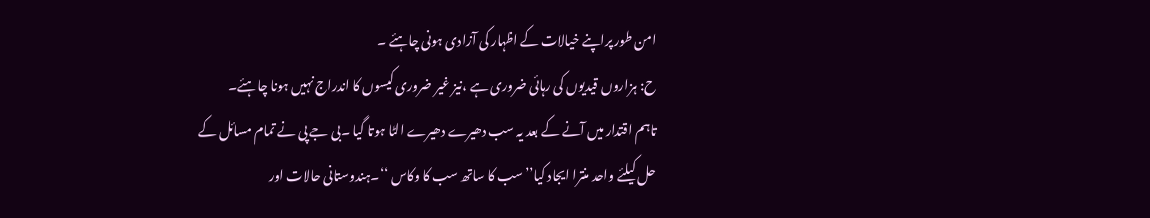امن طور پراپنے خیالات کے اظہار کی آزادی ہونی چاہئے ۔
ح: ہزاروں قیدیوں کی رہائی ضروری ہے ،نیز غیر ضروری کیسوں کا اندراج نہیں ہونا چاہئے۔
تاہم اقتدار میں آنے کے بعد یہ سب دھیرے دھیرے الٹا ہوتا گیا ۔بی جے پی نے تمام مسائل کے حل کیلئے واحد منترا ایجاد کیا’’سب کا ساتھ سب کا وکاس ‘‘۔ہندوستانی حالات اور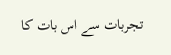تجربات سے اس بات کا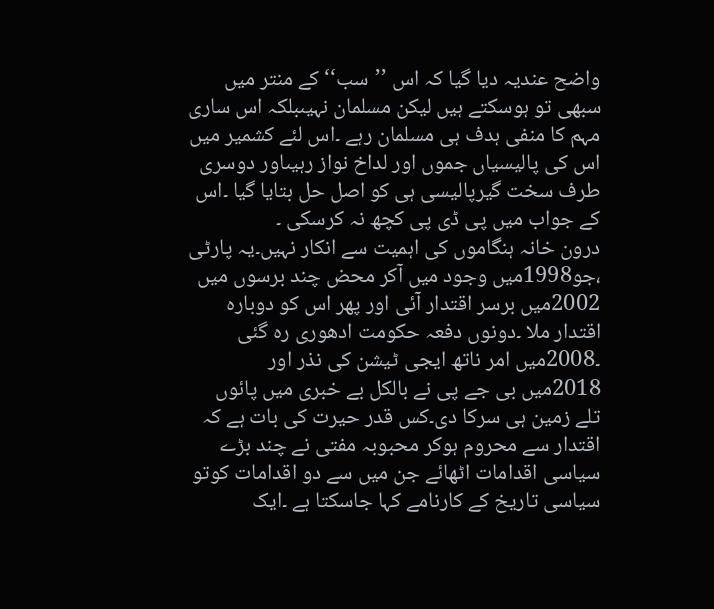واضح عندیہ دیا گیا کہ اس ’’سب‘‘کے منتر میں سبھی تو ہوسکتے ہیں لیکن مسلمان نہیںبلکہ اس ساری مہم کا منفی ہدف ہی مسلمان رہے ۔اس لئے کشمیر میں اس کی پالیسیاں جموں اور لداخ نواز رہیںاور دوسری طرف سخت گیرپالیسی ہی کو اصل حل بتایا گیا ۔اس کے جواب میں پی ڈی پی کچھ نہ کرسکی ۔
درون خانہ ہنگاموں کی اہمیت سے انکار نہیں۔یہ پارٹی ،جو1998میں وجود میں آکر محض چند برسوں میں 2002میں برسر اقتدار آئی اور پھر اس کو دوبارہ اقتدار ملا ۔دونوں دفعہ حکومت ادھوری رہ گئی ۔2008میں امر ناتھ ایجی ٹیشن کی نذر اور 2018میں بی جے پی نے بالکل بے خبری میں پائوں تلے زمین ہی سرکا دی۔کس قدر حیرت کی بات ہے کہ اقتدار سے محروم ہوکر محبوبہ مفتی نے چند بڑے سیاسی اقدامات اٹھائے جن میں سے دو اقدامات کوتو سیاسی تاریخ کے کارنامے کہا جاسکتا ہے ۔ایک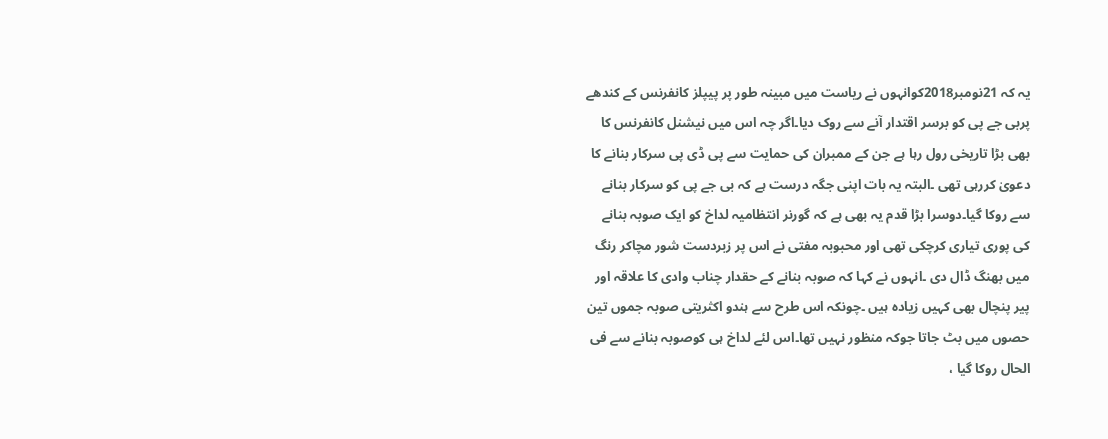یہ کہ 21نومبر2018کوانہوں نے ریاست میں مبینہ طور پر پیپلز کانفرنس کے کندھے پربی جے پی کو برسر اقتدار آنے سے روک دیا۔اگر چہ اس میں نیشنل کانفرنس کا بھی بڑا تاریخی رول رہا ہے جن کے ممبران کی حمایت سے پی ڈی پی سرکار بنانے کا دعویٰ کررہی تھی ۔البتہ یہ بات اپنی جگہ درست ہے کہ بی جے پی کو سرکار بنانے سے روکا گیا۔دوسرا بڑا قدم یہ بھی ہے کہ گورنر انتظامیہ لداخ کو ایک صوبہ بنانے کی پوری تیاری کرچکی تھی اور محبوبہ مفتی نے اس پر زبردست شور مچاکر رنگ میں بھنگ ڈال دی ۔انہوں نے کہا کہ صوبہ بنانے کے حقدار چناب وادی کا علاقہ اور پیر پنچال بھی کہیں زیادہ ہیں ۔چونکہ اس طرح سے ہندو اکثریتی صوبہ جموں تین حصوں میں بٹ جاتا جوکہ منظور نہیں تھا۔اس لئے لداخ ہی کوصوبہ بنانے سے فی الحال روکا گیا ،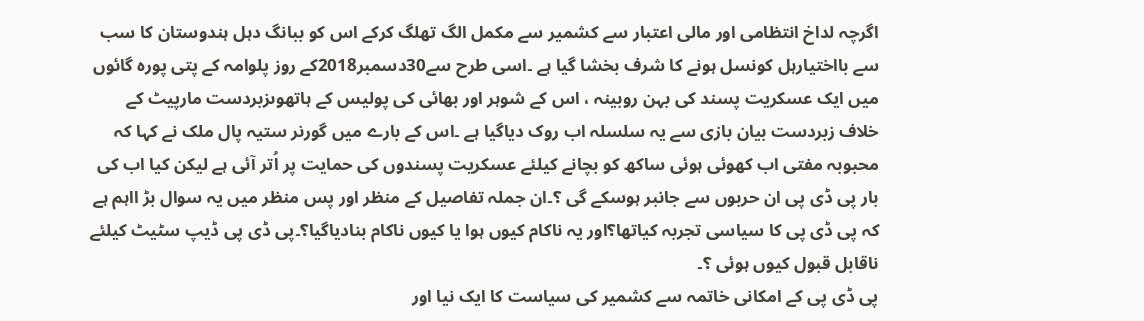اگرچہ لداخ انتظامی اور مالی اعتبار سے کشمیر سے مکمل الگ تھلگ کرکے اس کو ببانگ دہل ہندوستان کا سب سے بااختیارہل کونسل ہونے کا شرف بخشا گیا ہے ۔اسی طرح سے30دسمبر2018کے روز پلوامہ کے پتی پورہ گائوں میں ایک عسکریت پسند کی بہن روبینہ ، اس کے شوہر اور بھائی کی پولیس کے ہاتھوںزبردست مارپیٹ کے خلاف زبردست بیان بازی سے یہ سلسلہ اب روک دیاگیا ہے ۔اس کے بارے میں گورنر ستیہ پال ملک نے کہا کہ محبوبہ مفتی اب کھوئی ہوئی ساکھ کو بچانے کیلئے عسکریت پسندوں کی حمایت پر اُتر آئی ہے لیکن کیا اب کی بار پی ڈی پی ان حربوں سے جانبر ہوسکے گی ؟۔ان جملہ تفاصیل کے منظر اور پس منظر میں یہ سوال بڑ ااہم ہے کہ پی ڈی پی کا سیاسی تجربہ کیاتھا؟اور یہ ناکام کیوں ہوا یا کیوں ناکام بنادیاگیا؟۔پی ڈی پی ڈیپ سٹیٹ کیلئے ناقابل قبول کیوں ہوئی ؟۔
پی ڈی پی کے امکانی خاتمہ سے کشمیر کی سیاست کا ایک نیا اور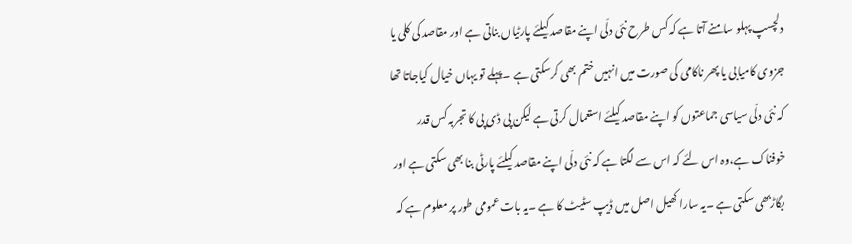دلچسپ پہلو سامنے آتا ہے کہ کس طرح نئی دلّی اپنے مقاصد کیلئے پارٹیاں بناتی ہے اور مقاصد کی کلی یا جزوی کامیابی یا پھر ناکامی کی صورت میں انہیں ختم بھی کرسکتی ہے ۔پہلے تو یہاں خیال کیاجاتا تھا کہ نئی دلّی سیاسی جماعتوں کو اپنے مقاصد کیلئے استعمال کرتی ہے لیکن پی ڈی پی کا تجربہ کس قدر خوفناک ہے،وہ اس لئے کہ اس سے لگتا ہے کہ نئی دلّی اپنے مقاصد کیلئے پارٹی بنا بھی سکتی ہے اور بگاڑبھی سکتی ہے ۔یہ سارا کھیل اصل میں ڈیپ سٹیٹ کا ہے ۔یہ بات عمومی طور پر معلوم ہے کہ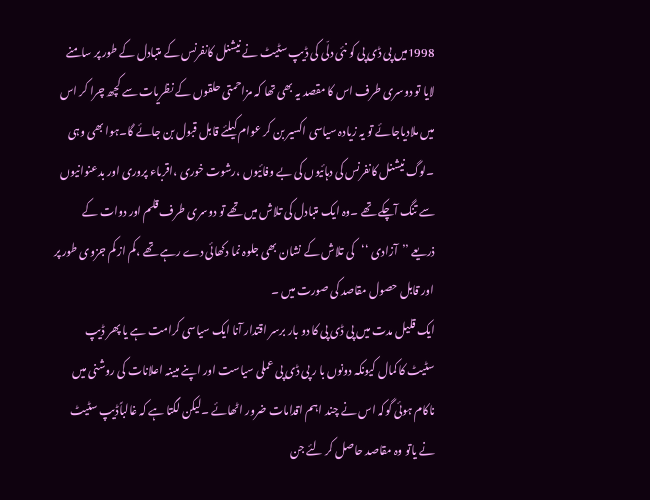1998میں پی ڈی پی کو نئی دلّی کی ڈیپ سٹیٹ نے نیشنل کانفرنس کے متبادل کے طور پر سامنے لایا تو دوسری طرف اس کا مقصد یہ بھی تھا کہ مزاحمتی حلقوں کے نظریات سے کچھ چرا کر اس میں ملادیاجائے تو یہ زیادہ سیاسی اکسیر بن کر عوام کیلئے قابل قبول بن جائے گا۔ہوا بھی وہی ۔لوگ نیشنل کانفرنس کی دہائیوں کی بے وفائیوں ،رشوت خوری ،اقرباء پروری اور بدعنوانیوں سے تنگ آچکے تھے ۔وہ ایک متبادل کی تلاش میں تھے تو دوسری طرف قلم اور دوات کے ذریعے ’’آزادی ‘‘کی تلاش کے نشان بھی جلوہ نما دکھائی دے رہے تھے ،کم از کم جزوی طور پر اور قابل حصول مقاصد کی صورت میں ۔
ایک قلیل مدت میں پی ڈی پی کا دو بار برسر اقتدار آنا ایک سیاسی کرامت ہے یا پھر ڈیپ سٹیٹ کا کمال کیونکہ دونوں با ر پی ڈی پی عملی سیاست اور اپنے مبینہ اعلانات کی روشنی میں ناکام ہوئی گوکہ اس نے چند اہم اقدامات ضرور اٹھائے ۔لیکن لگتا ہے کہ غالباًڈیپ سٹیٹ نے یاتو وہ مقاصد حاصل کر لئے جن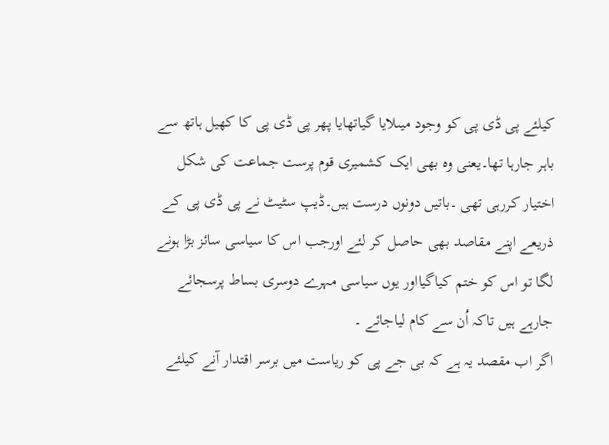کیلئے پی ڈی پی کو وجود میںلایا گیاتھایا پھر پی ڈی پی کا کھیل ہاتھ سے باہر جارہا تھا۔یعنی وہ بھی ایک کشمیری قوم پرست جماعت کی شکل اختیار کررہی تھی ۔باتیں دونوں درست ہیں۔ڈیپ سٹیٹ نے پی ڈی پی کے ذریعے اپنے مقاصد بھی حاصل کر لئے اورجب اس کا سیاسی سائز بڑا ہونے لگا تو اس کو ختم کیاگیااور یوں سیاسی مہرے دوسری بساط پرسجائے جارہے ہیں تاکہ اُن سے کام لیاجائے ۔
اگر اب مقصد یہ ہے کہ بی جے پی کو ریاست میں برسر اقتدار آنے کیلئے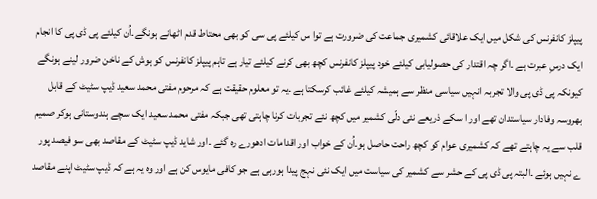پیپلز کانفرنس کی شکل میں ایک علاقائی کشمیری جماعت کی ضرورت ہے توا س کیلئے پی سی کو بھی محتاط قدم اٹھانے ہونگے۔اُن کیلئے پی ڈی پی کا انجام ایک درسِ عبرت ہے ۔اگر چہ اقتدار کی حصولیابی کیلئے خود پیپلز کانفرنس کچھ بھی کرنے کیلئے تیار ہے تاہم پیپلز کانفرنس کو ہوش کے ناخن ضرور لینے ہونگے کیونکہ پی ڈی پی والا تجربہ انہیں سیاسی منظر سے ہمیشہ کیلئے غائب کرسکتا ہے ۔یہ تو معلوم حقیقت ہے کہ مرحوم مفتی محمد سعید ڈیپ سٹیٹ کے قابل بھروسہ وفادار سیاستدان تھے اور ا سکے ذریعے نئی دلّی کشمیر میں کچھ نئے تجربات کرنا چاہتی تھی جبکہ مفتی محمد سعید ایک سچے ہندوستانی ہوکر صمیم قلب سے یہ چاہتے تھے کہ کشمیری عوام کو کچھ راحت حاصل ہو۔اُن کے خواب اور اقدامات ادھورے رہ گئے ۔اور شاید ڈیپ سٹیٹ کے مقاصد بھی سو فیصد پور ے نہیں ہوئے ۔البتہ پی ڈی پی کے حشر سے کشمیر کی سیاست میں ایک نئی نہج پیدا ہورہی ہے جو کافی مایوس کن ہے اور وہ یہ ہے کہ ڈیپ سٹیٹ اپنے مقاصد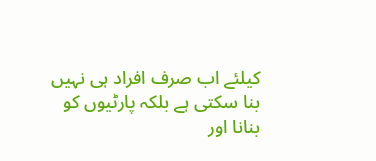کیلئے اب صرف افراد ہی نہیں بنا سکتی ہے بلکہ پارٹیوں کو بنانا اور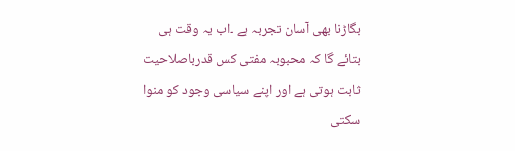بگاڑنا بھی آسان تجربہ ہے ۔اب یہ وقت ہی بتائے گا کہ محبوبہ مفتی کس قدرباصلاحیت ثابت ہوتی ہے اور اپنے سیاسی وجود کو منوا سکتی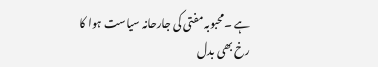ہے ۔محبوبہ مفتی کی جارحانہ سیاست ہوا کا رخ بھی بدل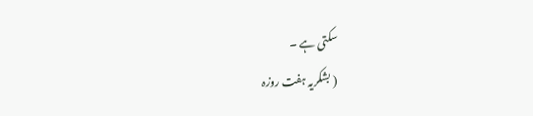سکتی ہے ۔
( بشکریہ ہفت روزہ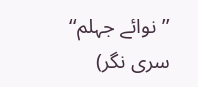’’نوائے جہلم‘‘ سری نگر)